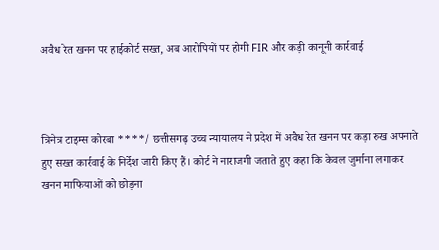अवैध रेत खनन पर हाईकोर्ट सख्त, अब आरोपियों पर होगी FIR और कड़ी कानूनी कार्रवाई



त्रिनेत्र टाइम्स कोरबा ****/ छत्तीसगढ़ उच्च न्यायालय ने प्रदेश में अवैध रेत खनन पर कड़ा रुख अपनाते हुए सख्त कार्रवाई के निर्देश जारी किए हैं। कोर्ट ने नाराजगी जताते हुए कहा कि केवल जुर्माना लगाकर खनन माफियाओं को छोड़ना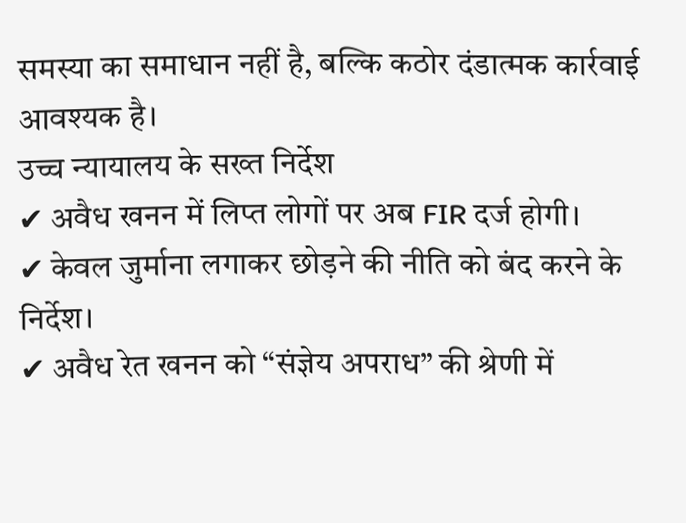समस्या का समाधान नहीं है, बल्कि कठोर दंडात्मक कार्रवाई आवश्यक है।
उच्च न्यायालय के सख्त निर्देश
✔ अवैध खनन में लिप्त लोगों पर अब FIR दर्ज होगी।
✔ केवल जुर्माना लगाकर छोड़ने की नीति को बंद करने के निर्देश।
✔ अवैध रेत खनन को “संज्ञेय अपराध” की श्रेणी में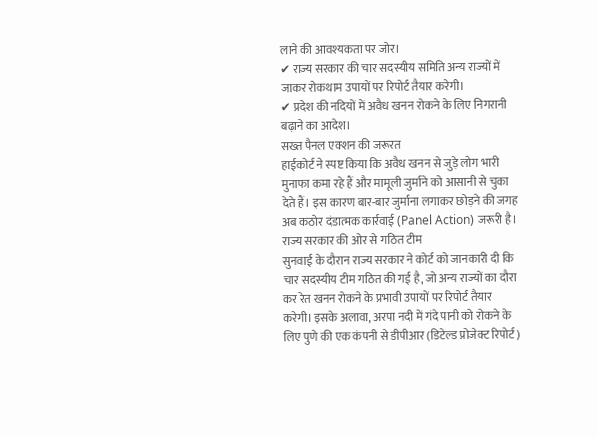लाने की आवश्यकता पर जोर।
✔ राज्य सरकार की चार सदस्यीय समिति अन्य राज्यों में जाकर रोकथाम उपायों पर रिपोर्ट तैयार करेगी।
✔ प्रदेश की नदियों में अवैध खनन रोकने के लिए निगरानी बढ़ाने का आदेश।
सख्त पैनल एक्शन की जरूरत
हाईकोर्ट ने स्पष्ट किया कि अवैध खनन से जुड़े लोग भारी मुनाफा कमा रहे हैं और मामूली जुर्माने को आसानी से चुका देते हैं। इस कारण बार-बार जुर्माना लगाकर छोड़ने की जगह अब कठोर दंडात्मक कार्रवाई (Panel Action) जरूरी है।
राज्य सरकार की ओर से गठित टीम
सुनवाई के दौरान राज्य सरकार ने कोर्ट को जानकारी दी कि चार सदस्यीय टीम गठित की गई है, जो अन्य राज्यों का दौरा कर रेत खनन रोकने के प्रभावी उपायों पर रिपोर्ट तैयार करेगी। इसके अलावा, अरपा नदी में गंदे पानी को रोकने के लिए पुणे की एक कंपनी से डीपीआर (डिटेल्ड प्रोजेक्ट रिपोर्ट)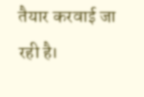तैयार करवाई जा रही है।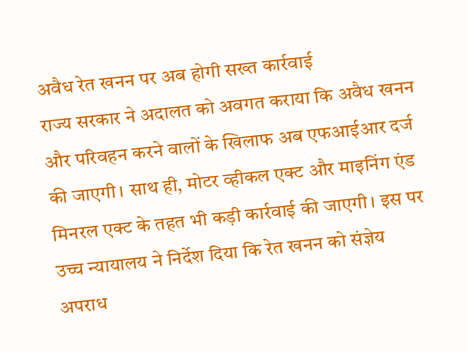अवैध रेत खनन पर अब होगी सख्त कार्रवाई
राज्य सरकार ने अदालत को अवगत कराया कि अवैध खनन और परिवहन करने वालों के खिलाफ अब एफआईआर दर्ज की जाएगी। साथ ही, मोटर व्हीकल एक्ट और माइनिंग एंड मिनरल एक्ट के तहत भी कड़ी कार्रवाई की जाएगी। इस पर उच्च न्यायालय ने निर्देश दिया कि रेत खनन को संज्ञेय अपराध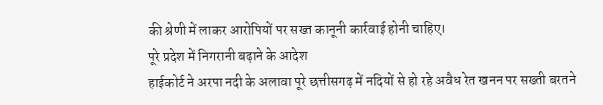की श्रेणी में लाकर आरोपियों पर सख्त कानूनी कार्रवाई होनी चाहिए।
पूरे प्रदेश में निगरानी बढ़ाने के आदेश
हाईकोर्ट ने अरपा नदी के अलावा पूरे छत्तीसगढ़ में नदियों से हो रहे अवैध रेत खनन पर सख्ती बरतने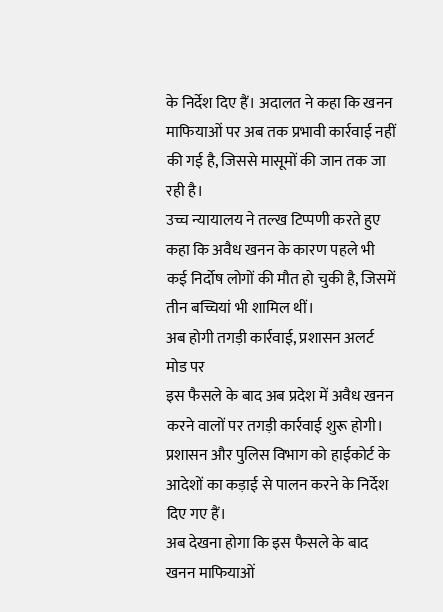के निर्देश दिए हैं। अदालत ने कहा कि खनन माफियाओं पर अब तक प्रभावी कार्रवाई नहीं की गई है, जिससे मासूमों की जान तक जा रही है।
उच्च न्यायालय ने तल्ख टिप्पणी करते हुए कहा कि अवैध खनन के कारण पहले भी कई निर्दोष लोगों की मौत हो चुकी है, जिसमें तीन बच्चियां भी शामिल थीं।
अब होगी तगड़ी कार्रवाई, प्रशासन अलर्ट मोड पर
इस फैसले के बाद अब प्रदेश में अवैध खनन करने वालों पर तगड़ी कार्रवाई शुरू होगी। प्रशासन और पुलिस विभाग को हाईकोर्ट के आदेशों का कड़ाई से पालन करने के निर्देश दिए गए हैं।
अब देखना होगा कि इस फैसले के बाद खनन माफियाओं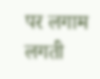पर लगाम लगती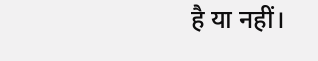है या नहीं।